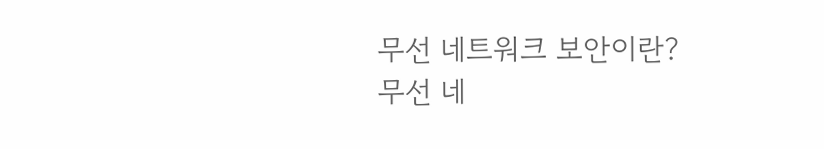무선 네트워크 보안이란?
무선 네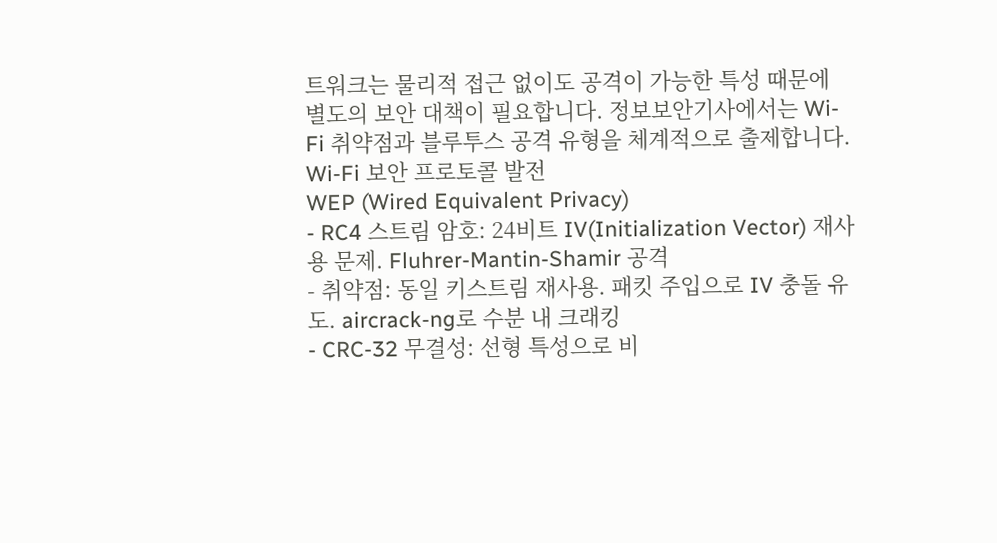트워크는 물리적 접근 없이도 공격이 가능한 특성 때문에 별도의 보안 대책이 필요합니다. 정보보안기사에서는 Wi-Fi 취약점과 블루투스 공격 유형을 체계적으로 출제합니다.
Wi-Fi 보안 프로토콜 발전
WEP (Wired Equivalent Privacy)
- RC4 스트림 암호: 24비트 IV(Initialization Vector) 재사용 문제. Fluhrer-Mantin-Shamir 공격
- 취약점: 동일 키스트림 재사용. 패킷 주입으로 IV 충돌 유도. aircrack-ng로 수분 내 크래킹
- CRC-32 무결성: 선형 특성으로 비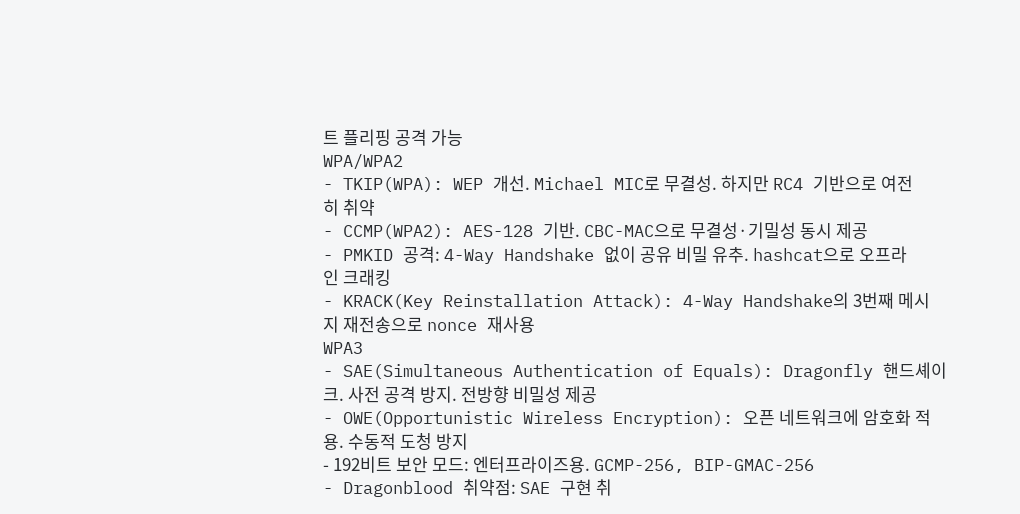트 플리핑 공격 가능
WPA/WPA2
- TKIP(WPA): WEP 개선. Michael MIC로 무결성. 하지만 RC4 기반으로 여전히 취약
- CCMP(WPA2): AES-128 기반. CBC-MAC으로 무결성·기밀성 동시 제공
- PMKID 공격: 4-Way Handshake 없이 공유 비밀 유추. hashcat으로 오프라인 크래킹
- KRACK(Key Reinstallation Attack): 4-Way Handshake의 3번째 메시지 재전송으로 nonce 재사용
WPA3
- SAE(Simultaneous Authentication of Equals): Dragonfly 핸드셰이크. 사전 공격 방지. 전방향 비밀성 제공
- OWE(Opportunistic Wireless Encryption): 오픈 네트워크에 암호화 적용. 수동적 도청 방지
- 192비트 보안 모드: 엔터프라이즈용. GCMP-256, BIP-GMAC-256
- Dragonblood 취약점: SAE 구현 취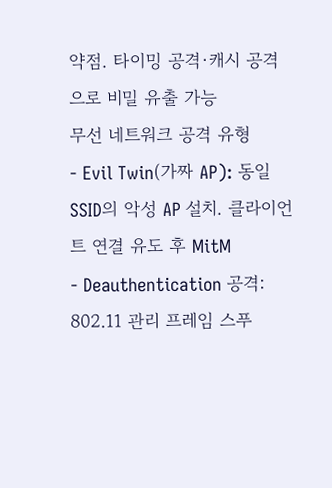약점. 타이밍 공격·캐시 공격으로 비밀 유출 가능
무선 네트워크 공격 유형
- Evil Twin(가짜 AP): 동일 SSID의 악성 AP 설치. 클라이언트 연결 유도 후 MitM
- Deauthentication 공격: 802.11 관리 프레임 스푸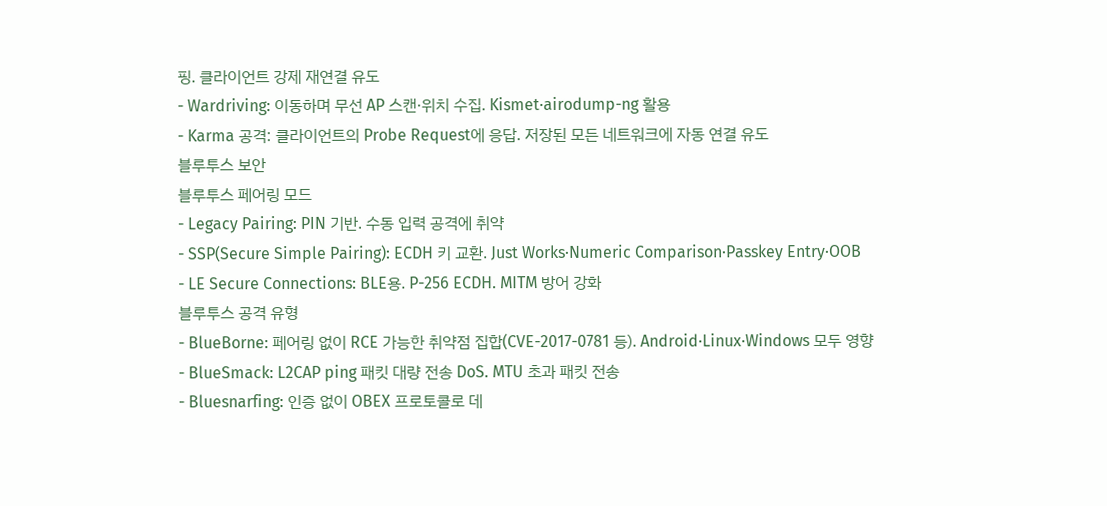핑. 클라이언트 강제 재연결 유도
- Wardriving: 이동하며 무선 AP 스캔·위치 수집. Kismet·airodump-ng 활용
- Karma 공격: 클라이언트의 Probe Request에 응답. 저장된 모든 네트워크에 자동 연결 유도
블루투스 보안
블루투스 페어링 모드
- Legacy Pairing: PIN 기반. 수동 입력 공격에 취약
- SSP(Secure Simple Pairing): ECDH 키 교환. Just Works·Numeric Comparison·Passkey Entry·OOB
- LE Secure Connections: BLE용. P-256 ECDH. MITM 방어 강화
블루투스 공격 유형
- BlueBorne: 페어링 없이 RCE 가능한 취약점 집합(CVE-2017-0781 등). Android·Linux·Windows 모두 영향
- BlueSmack: L2CAP ping 패킷 대량 전송 DoS. MTU 초과 패킷 전송
- Bluesnarfing: 인증 없이 OBEX 프로토콜로 데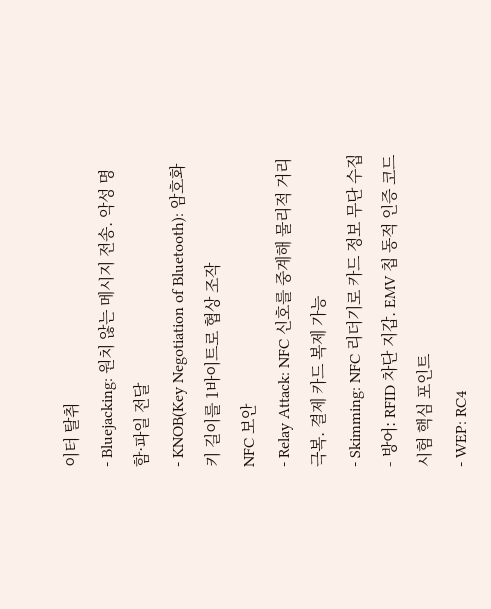이터 탈취
- Bluejacking: 원치 않는 메시지 전송. 악성 명함·파일 전달
- KNOB(Key Negotiation of Bluetooth): 암호화 키 길이를 1바이트로 협상 조작
NFC 보안
- Relay Attack: NFC 신호를 중계해 물리적 거리 극복. 결제 카드 복제 가능
- Skimming: NFC 리더기로 카드 정보 무단 수집
- 방어: RFID 차단 지갑. EMV 칩 동적 인증 코드
시험 핵심 포인트
- WEP: RC4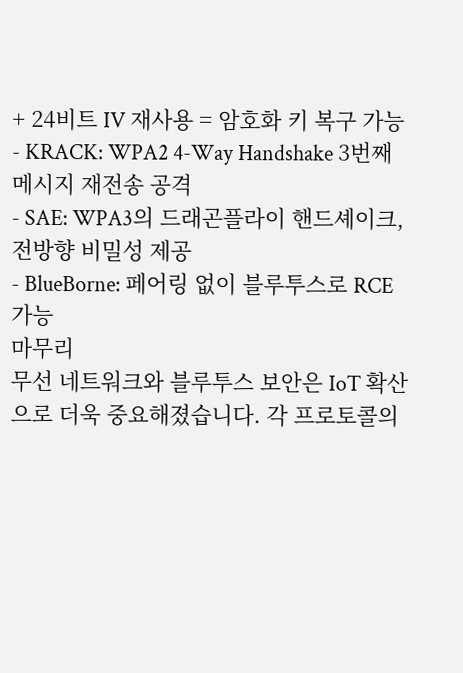+ 24비트 IV 재사용 = 암호화 키 복구 가능
- KRACK: WPA2 4-Way Handshake 3번째 메시지 재전송 공격
- SAE: WPA3의 드래곤플라이 핸드셰이크, 전방향 비밀성 제공
- BlueBorne: 페어링 없이 블루투스로 RCE 가능
마무리
무선 네트워크와 블루투스 보안은 IoT 확산으로 더욱 중요해졌습니다. 각 프로토콜의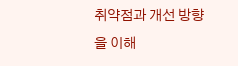취약점과 개선 방향을 이해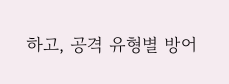하고, 공격 유형별 방어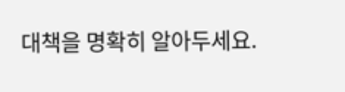대책을 명확히 알아두세요.